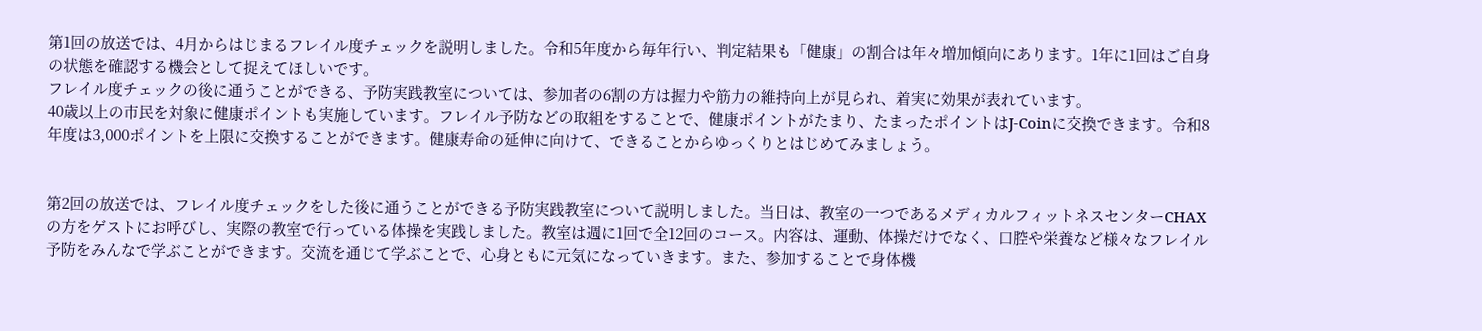第1回の放送では、4月からはじまるフレイル度チェックを説明しました。令和5年度から毎年行い、判定結果も「健康」の割合は年々増加傾向にあります。1年に1回はご自身の状態を確認する機会として捉えてほしいです。
フレイル度チェックの後に通うことができる、予防実践教室については、参加者の6割の方は握力や筋力の維持向上が見られ、着実に効果が表れています。
40歳以上の市民を対象に健康ポイントも実施しています。フレイル予防などの取組をすることで、健康ポイントがたまり、たまったポイントはJ-Coinに交換できます。令和8年度は3,000ポイントを上限に交換することができます。健康寿命の延伸に向けて、できることからゆっくりとはじめてみましょう。


第2回の放送では、フレイル度チェックをした後に通うことができる予防実践教室について説明しました。当日は、教室の一つであるメディカルフィットネスセンターCHAXの方をゲストにお呼びし、実際の教室で行っている体操を実践しました。教室は週に1回で全12回のコース。内容は、運動、体操だけでなく、口腔や栄養など様々なフレイル予防をみんなで学ぶことができます。交流を通じて学ぶことで、心身ともに元気になっていきます。また、参加することで身体機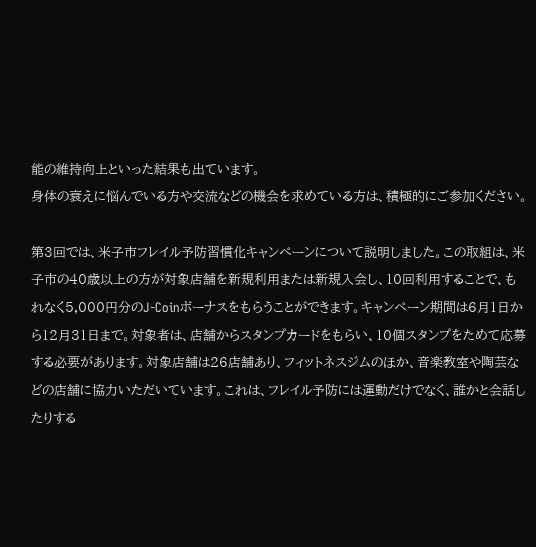能の維持向上といった結果も出ています。
身体の衰えに悩んでいる方や交流などの機会を求めている方は、積極的にご参加ください。

第3回では、米子市フレイル予防習慣化キャンペーンについて説明しました。この取組は、米子市の40歳以上の方が対象店舗を新規利用または新規入会し、10回利用することで、もれなく5,000円分のJ-Coinボーナスをもらうことができます。キャンペーン期間は6月1日から12月31日まで。対象者は、店舗からスタンプカードをもらい、10個スタンプをためて応募する必要があります。対象店舗は26店舗あり、フィットネスジムのほか、音楽教室や陶芸などの店舗に協力いただいています。これは、フレイル予防には運動だけでなく、誰かと会話したりする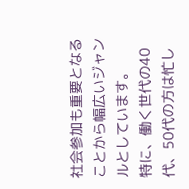社会参加も重要となることから幅広いジャンルとしています。
特に、働く世代の40代、50代の方は忙し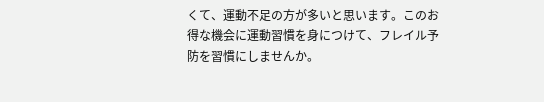くて、運動不足の方が多いと思います。このお得な機会に運動習慣を身につけて、フレイル予防を習慣にしませんか。